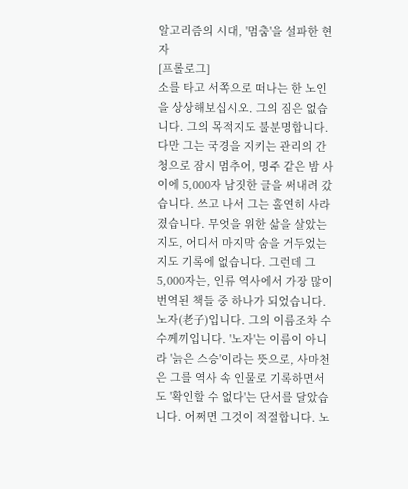알고리즘의 시대, '멈춤'을 설파한 현자
[프롤로그]
소를 타고 서쪽으로 떠나는 한 노인을 상상해보십시오. 그의 짐은 없습니다. 그의 목적지도 불분명합니다. 다만 그는 국경을 지키는 관리의 간청으로 잠시 멈추어, 명주 같은 밤 사이에 5,000자 남짓한 글을 써내려 갔습니다. 쓰고 나서 그는 홀연히 사라졌습니다. 무엇을 위한 삶을 살았는지도, 어디서 마지막 숨을 거두었는지도 기록에 없습니다. 그런데 그 5,000자는, 인류 역사에서 가장 많이 번역된 책들 중 하나가 되었습니다.
노자(老子)입니다. 그의 이름조차 수수께끼입니다. '노자'는 이름이 아니라 '늙은 스승'이라는 뜻으로, 사마천은 그를 역사 속 인물로 기록하면서도 '확인할 수 없다'는 단서를 달았습니다. 어쩌면 그것이 적절합니다. 노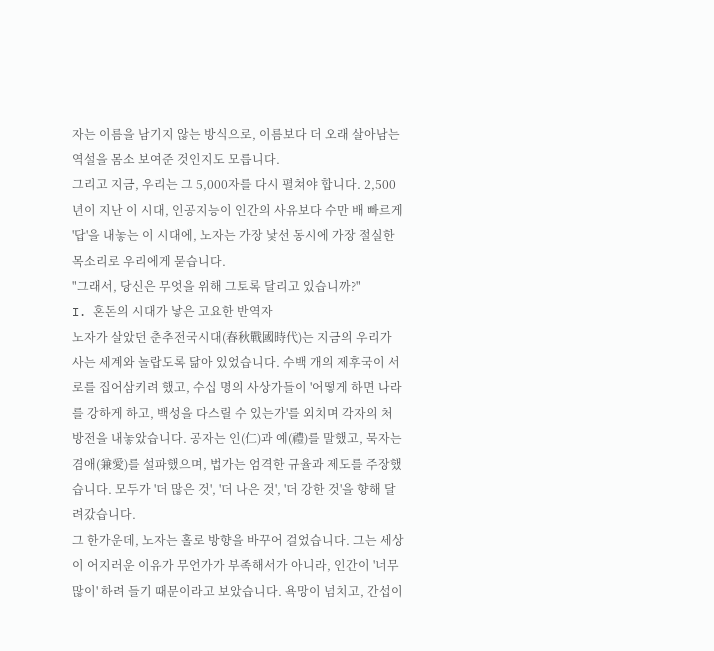자는 이름을 남기지 않는 방식으로, 이름보다 더 오래 살아남는 역설을 몸소 보여준 것인지도 모릅니다.
그리고 지금, 우리는 그 5,000자를 다시 펼쳐야 합니다. 2,500년이 지난 이 시대, 인공지능이 인간의 사유보다 수만 배 빠르게 '답'을 내놓는 이 시대에, 노자는 가장 낯선 동시에 가장 절실한 목소리로 우리에게 묻습니다.
"그래서, 당신은 무엇을 위해 그토록 달리고 있습니까?"
I. 혼돈의 시대가 낳은 고요한 반역자
노자가 살았던 춘추전국시대(春秋戰國時代)는 지금의 우리가 사는 세계와 놀랍도록 닮아 있었습니다. 수백 개의 제후국이 서로를 집어삼키려 했고, 수십 명의 사상가들이 '어떻게 하면 나라를 강하게 하고, 백성을 다스릴 수 있는가'를 외치며 각자의 처방전을 내놓았습니다. 공자는 인(仁)과 예(禮)를 말했고, 묵자는 겸애(兼愛)를 설파했으며, 법가는 엄격한 규율과 제도를 주장했습니다. 모두가 '더 많은 것', '더 나은 것', '더 강한 것'을 향해 달려갔습니다.
그 한가운데, 노자는 홀로 방향을 바꾸어 걸었습니다. 그는 세상이 어지러운 이유가 무언가가 부족해서가 아니라, 인간이 '너무 많이' 하려 들기 때문이라고 보았습니다. 욕망이 넘치고, 간섭이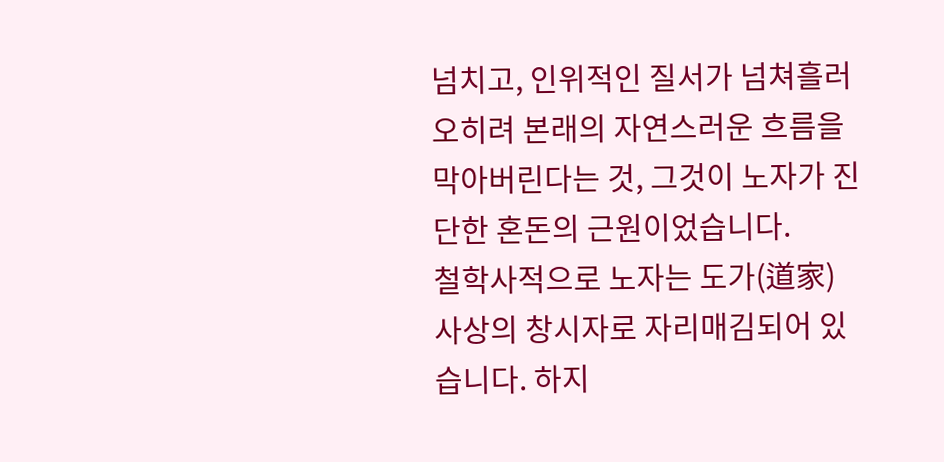넘치고, 인위적인 질서가 넘쳐흘러 오히려 본래의 자연스러운 흐름을 막아버린다는 것, 그것이 노자가 진단한 혼돈의 근원이었습니다.
철학사적으로 노자는 도가(道家) 사상의 창시자로 자리매김되어 있습니다. 하지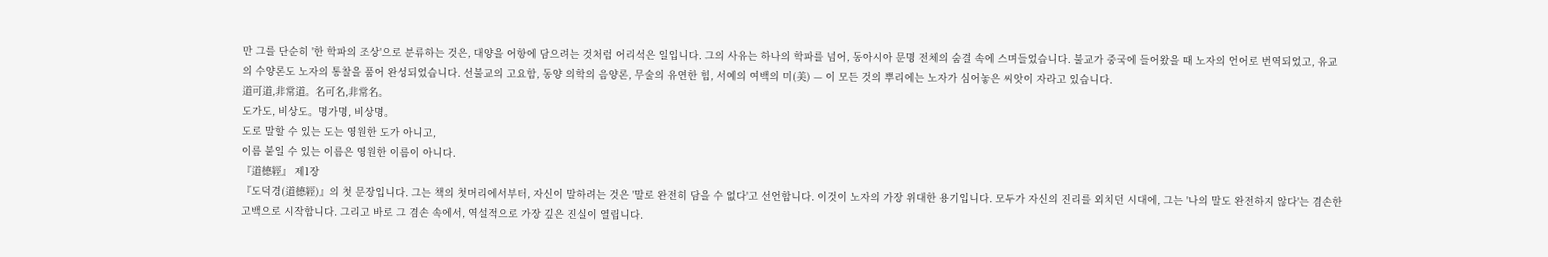만 그를 단순히 '한 학파의 조상'으로 분류하는 것은, 대양을 어항에 담으려는 것처럼 어리석은 일입니다. 그의 사유는 하나의 학파를 넘어, 동아시아 문명 전체의 숨결 속에 스며들었습니다. 불교가 중국에 들어왔을 때 노자의 언어로 번역되었고, 유교의 수양론도 노자의 통찰을 품어 완성되었습니다. 선불교의 고요함, 동양 의학의 음양론, 무술의 유연한 힘, 서예의 여백의 미(美) — 이 모든 것의 뿌리에는 노자가 심어놓은 씨앗이 자라고 있습니다.
道可道,非常道。名可名,非常名。
도가도, 비상도。명가명, 비상명。
도로 말할 수 있는 도는 영원한 도가 아니고,
이름 붙일 수 있는 이름은 영원한 이름이 아니다.
『道德經』 제1장
『도덕경(道德經)』의 첫 문장입니다. 그는 책의 첫머리에서부터, 자신이 말하려는 것은 '말로 완전히 담을 수 없다'고 선언합니다. 이것이 노자의 가장 위대한 용기입니다. 모두가 자신의 진리를 외치던 시대에, 그는 '나의 말도 완전하지 않다'는 겸손한 고백으로 시작합니다. 그리고 바로 그 겸손 속에서, 역설적으로 가장 깊은 진실이 열립니다.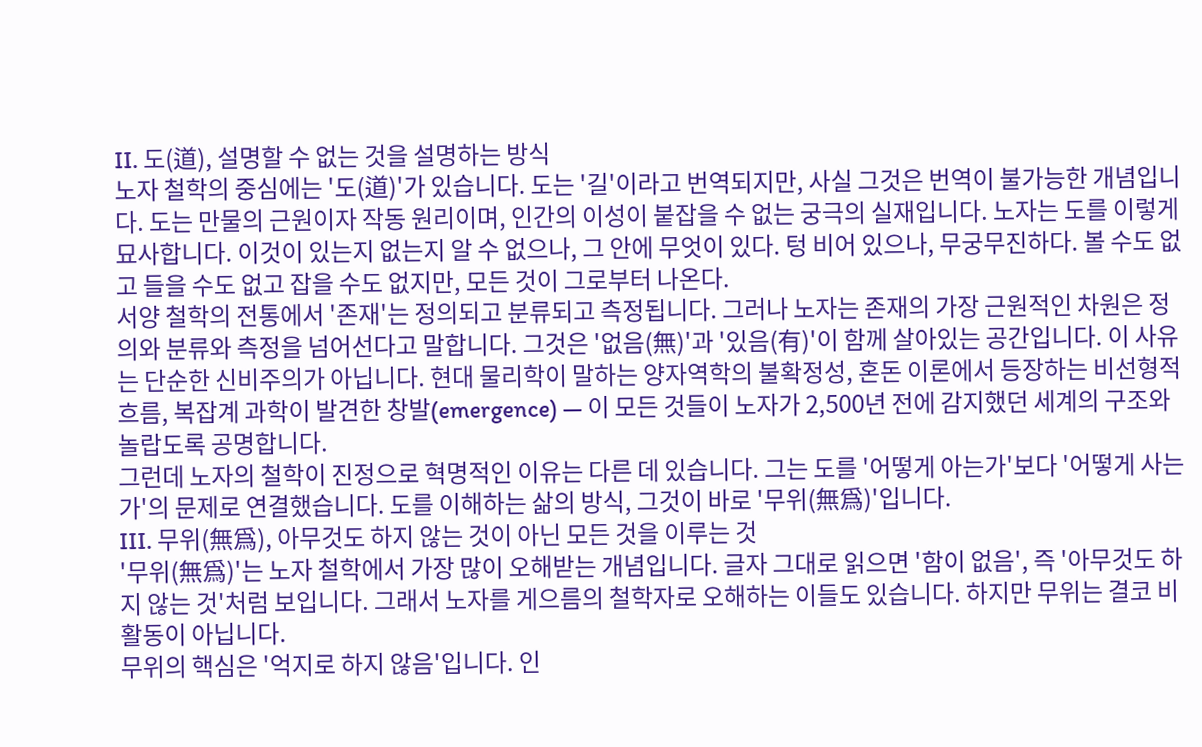II. 도(道), 설명할 수 없는 것을 설명하는 방식
노자 철학의 중심에는 '도(道)'가 있습니다. 도는 '길'이라고 번역되지만, 사실 그것은 번역이 불가능한 개념입니다. 도는 만물의 근원이자 작동 원리이며, 인간의 이성이 붙잡을 수 없는 궁극의 실재입니다. 노자는 도를 이렇게 묘사합니다. 이것이 있는지 없는지 알 수 없으나, 그 안에 무엇이 있다. 텅 비어 있으나, 무궁무진하다. 볼 수도 없고 들을 수도 없고 잡을 수도 없지만, 모든 것이 그로부터 나온다.
서양 철학의 전통에서 '존재'는 정의되고 분류되고 측정됩니다. 그러나 노자는 존재의 가장 근원적인 차원은 정의와 분류와 측정을 넘어선다고 말합니다. 그것은 '없음(無)'과 '있음(有)'이 함께 살아있는 공간입니다. 이 사유는 단순한 신비주의가 아닙니다. 현대 물리학이 말하는 양자역학의 불확정성, 혼돈 이론에서 등장하는 비선형적 흐름, 복잡계 과학이 발견한 창발(emergence) — 이 모든 것들이 노자가 2,500년 전에 감지했던 세계의 구조와 놀랍도록 공명합니다.
그런데 노자의 철학이 진정으로 혁명적인 이유는 다른 데 있습니다. 그는 도를 '어떻게 아는가'보다 '어떻게 사는가'의 문제로 연결했습니다. 도를 이해하는 삶의 방식, 그것이 바로 '무위(無爲)'입니다.
III. 무위(無爲), 아무것도 하지 않는 것이 아닌 모든 것을 이루는 것
'무위(無爲)'는 노자 철학에서 가장 많이 오해받는 개념입니다. 글자 그대로 읽으면 '함이 없음', 즉 '아무것도 하지 않는 것'처럼 보입니다. 그래서 노자를 게으름의 철학자로 오해하는 이들도 있습니다. 하지만 무위는 결코 비활동이 아닙니다.
무위의 핵심은 '억지로 하지 않음'입니다. 인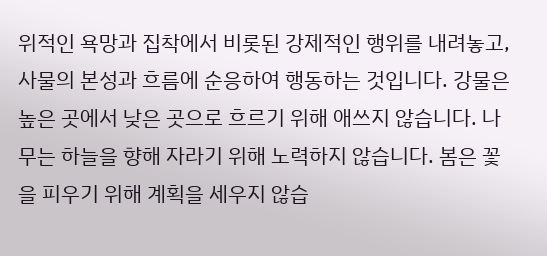위적인 욕망과 집착에서 비롯된 강제적인 행위를 내려놓고, 사물의 본성과 흐름에 순응하여 행동하는 것입니다. 강물은 높은 곳에서 낮은 곳으로 흐르기 위해 애쓰지 않습니다. 나무는 하늘을 향해 자라기 위해 노력하지 않습니다. 봄은 꽃을 피우기 위해 계획을 세우지 않습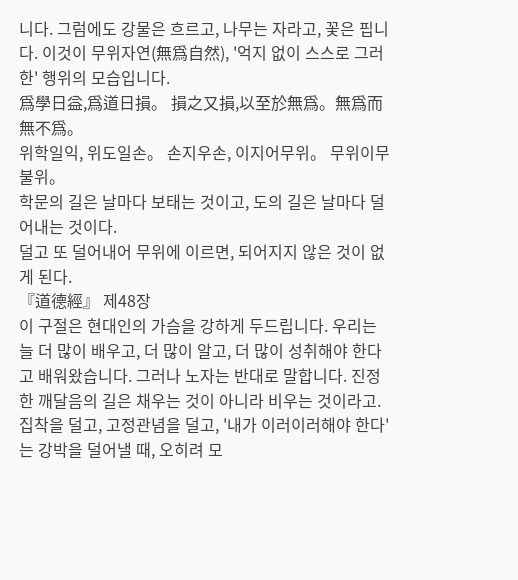니다. 그럼에도 강물은 흐르고, 나무는 자라고, 꽃은 핍니다. 이것이 무위자연(無爲自然), '억지 없이 스스로 그러한' 행위의 모습입니다.
爲學日益,爲道日損。 損之又損,以至於無爲。無爲而無不爲。
위학일익, 위도일손。 손지우손, 이지어무위。 무위이무불위。
학문의 길은 날마다 보태는 것이고, 도의 길은 날마다 덜어내는 것이다.
덜고 또 덜어내어 무위에 이르면, 되어지지 않은 것이 없게 된다.
『道德經』 제48장
이 구절은 현대인의 가슴을 강하게 두드립니다. 우리는 늘 더 많이 배우고, 더 많이 알고, 더 많이 성취해야 한다고 배워왔습니다. 그러나 노자는 반대로 말합니다. 진정한 깨달음의 길은 채우는 것이 아니라 비우는 것이라고. 집착을 덜고, 고정관념을 덜고, '내가 이러이러해야 한다'는 강박을 덜어낼 때, 오히려 모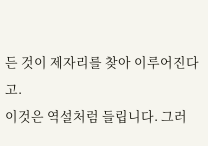든 것이 제자리를 찾아 이루어진다고.
이것은 역설처럼 들립니다. 그러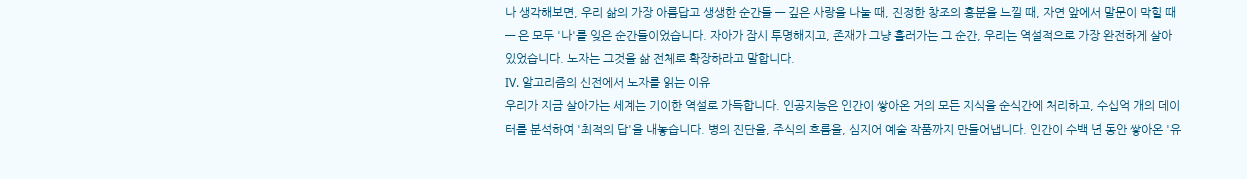나 생각해보면, 우리 삶의 가장 아름답고 생생한 순간들 — 깊은 사랑을 나눌 때, 진정한 창조의 흥분을 느낄 때, 자연 앞에서 말문이 막힐 때 — 은 모두 '나'를 잊은 순간들이었습니다. 자아가 잠시 투명해지고, 존재가 그냥 흘러가는 그 순간, 우리는 역설적으로 가장 완전하게 살아있었습니다. 노자는 그것을 삶 전체로 확장하라고 말합니다.
IV. 알고리즘의 신전에서 노자를 읽는 이유
우리가 지금 살아가는 세계는 기이한 역설로 가득합니다. 인공지능은 인간이 쌓아온 거의 모든 지식을 순식간에 처리하고, 수십억 개의 데이터를 분석하여 '최적의 답'을 내놓습니다. 병의 진단을, 주식의 흐름을, 심지어 예술 작품까지 만들어냅니다. 인간이 수백 년 동안 쌓아온 '유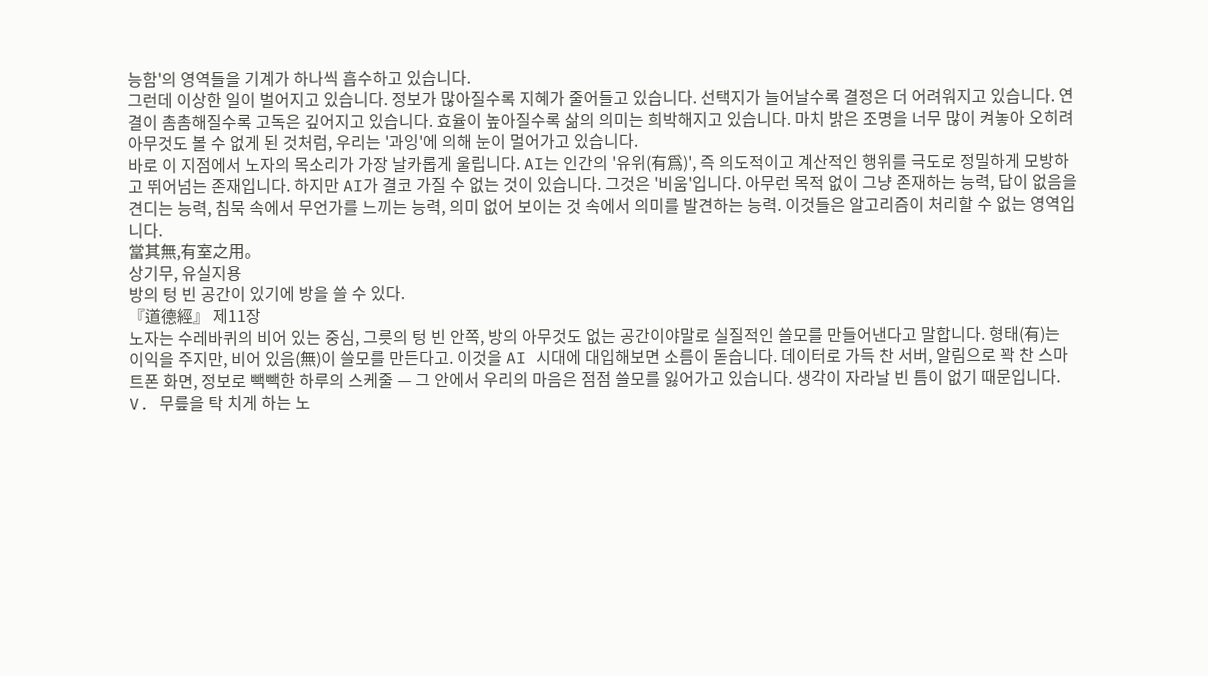능함'의 영역들을 기계가 하나씩 흡수하고 있습니다.
그런데 이상한 일이 벌어지고 있습니다. 정보가 많아질수록 지혜가 줄어들고 있습니다. 선택지가 늘어날수록 결정은 더 어려워지고 있습니다. 연결이 촘촘해질수록 고독은 깊어지고 있습니다. 효율이 높아질수록 삶의 의미는 희박해지고 있습니다. 마치 밝은 조명을 너무 많이 켜놓아 오히려 아무것도 볼 수 없게 된 것처럼, 우리는 '과잉'에 의해 눈이 멀어가고 있습니다.
바로 이 지점에서 노자의 목소리가 가장 날카롭게 울립니다. AI는 인간의 '유위(有爲)', 즉 의도적이고 계산적인 행위를 극도로 정밀하게 모방하고 뛰어넘는 존재입니다. 하지만 AI가 결코 가질 수 없는 것이 있습니다. 그것은 '비움'입니다. 아무런 목적 없이 그냥 존재하는 능력, 답이 없음을 견디는 능력, 침묵 속에서 무언가를 느끼는 능력, 의미 없어 보이는 것 속에서 의미를 발견하는 능력. 이것들은 알고리즘이 처리할 수 없는 영역입니다.
當其無,有室之用。
상기무, 유실지용
방의 텅 빈 공간이 있기에 방을 쓸 수 있다.
『道德經』 제11장
노자는 수레바퀴의 비어 있는 중심, 그릇의 텅 빈 안쪽, 방의 아무것도 없는 공간이야말로 실질적인 쓸모를 만들어낸다고 말합니다. 형태(有)는 이익을 주지만, 비어 있음(無)이 쓸모를 만든다고. 이것을 AI 시대에 대입해보면 소름이 돋습니다. 데이터로 가득 찬 서버, 알림으로 꽉 찬 스마트폰 화면, 정보로 빽빽한 하루의 스케줄 — 그 안에서 우리의 마음은 점점 쓸모를 잃어가고 있습니다. 생각이 자라날 빈 틈이 없기 때문입니다.
V. 무릎을 탁 치게 하는 노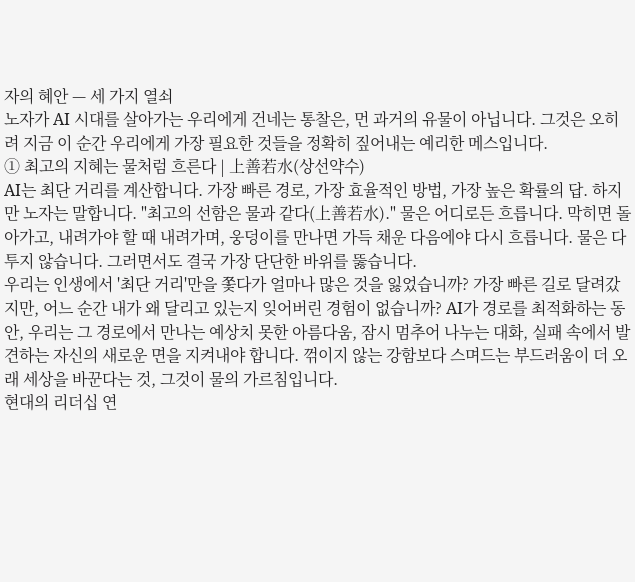자의 혜안 — 세 가지 열쇠
노자가 AI 시대를 살아가는 우리에게 건네는 통찰은, 먼 과거의 유물이 아닙니다. 그것은 오히려 지금 이 순간 우리에게 가장 필요한 것들을 정확히 짚어내는 예리한 메스입니다.
① 최고의 지혜는 물처럼 흐른다 | 上善若水(상선약수)
AI는 최단 거리를 계산합니다. 가장 빠른 경로, 가장 효율적인 방법, 가장 높은 확률의 답. 하지만 노자는 말합니다. "최고의 선함은 물과 같다(上善若水)." 물은 어디로든 흐릅니다. 막히면 돌아가고, 내려가야 할 때 내려가며, 웅덩이를 만나면 가득 채운 다음에야 다시 흐릅니다. 물은 다투지 않습니다. 그러면서도 결국 가장 단단한 바위를 뚫습니다.
우리는 인생에서 '최단 거리'만을 쫓다가 얼마나 많은 것을 잃었습니까? 가장 빠른 길로 달려갔지만, 어느 순간 내가 왜 달리고 있는지 잊어버린 경험이 없습니까? AI가 경로를 최적화하는 동안, 우리는 그 경로에서 만나는 예상치 못한 아름다움, 잠시 멈추어 나누는 대화, 실패 속에서 발견하는 자신의 새로운 면을 지켜내야 합니다. 꺾이지 않는 강함보다 스며드는 부드러움이 더 오래 세상을 바꾼다는 것, 그것이 물의 가르침입니다.
현대의 리더십 연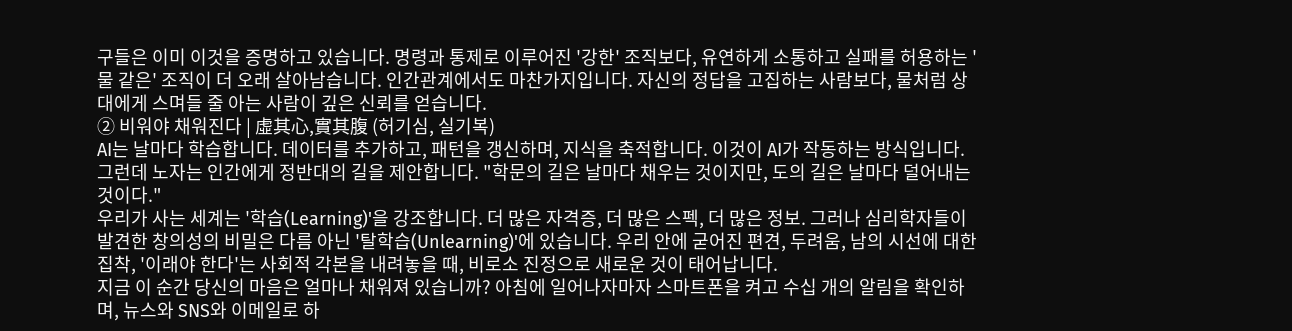구들은 이미 이것을 증명하고 있습니다. 명령과 통제로 이루어진 '강한' 조직보다, 유연하게 소통하고 실패를 허용하는 '물 같은' 조직이 더 오래 살아남습니다. 인간관계에서도 마찬가지입니다. 자신의 정답을 고집하는 사람보다, 물처럼 상대에게 스며들 줄 아는 사람이 깊은 신뢰를 얻습니다.
② 비워야 채워진다 | 虛其心,實其腹 (허기심, 실기복)
AI는 날마다 학습합니다. 데이터를 추가하고, 패턴을 갱신하며, 지식을 축적합니다. 이것이 AI가 작동하는 방식입니다. 그런데 노자는 인간에게 정반대의 길을 제안합니다. "학문의 길은 날마다 채우는 것이지만, 도의 길은 날마다 덜어내는 것이다."
우리가 사는 세계는 '학습(Learning)'을 강조합니다. 더 많은 자격증, 더 많은 스펙, 더 많은 정보. 그러나 심리학자들이 발견한 창의성의 비밀은 다름 아닌 '탈학습(Unlearning)'에 있습니다. 우리 안에 굳어진 편견, 두려움, 남의 시선에 대한 집착, '이래야 한다'는 사회적 각본을 내려놓을 때, 비로소 진정으로 새로운 것이 태어납니다.
지금 이 순간 당신의 마음은 얼마나 채워져 있습니까? 아침에 일어나자마자 스마트폰을 켜고 수십 개의 알림을 확인하며, 뉴스와 SNS와 이메일로 하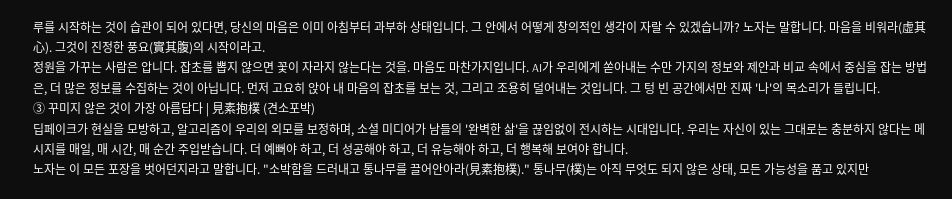루를 시작하는 것이 습관이 되어 있다면, 당신의 마음은 이미 아침부터 과부하 상태입니다. 그 안에서 어떻게 창의적인 생각이 자랄 수 있겠습니까? 노자는 말합니다. 마음을 비워라(虛其心). 그것이 진정한 풍요(實其腹)의 시작이라고.
정원을 가꾸는 사람은 압니다. 잡초를 뽑지 않으면 꽃이 자라지 않는다는 것을. 마음도 마찬가지입니다. AI가 우리에게 쏟아내는 수만 가지의 정보와 제안과 비교 속에서 중심을 잡는 방법은, 더 많은 정보를 수집하는 것이 아닙니다. 먼저 고요히 앉아 내 마음의 잡초를 보는 것, 그리고 조용히 덜어내는 것입니다. 그 텅 빈 공간에서만 진짜 '나'의 목소리가 들립니다.
③ 꾸미지 않은 것이 가장 아름답다 | 見素抱樸 (견소포박)
딥페이크가 현실을 모방하고, 알고리즘이 우리의 외모를 보정하며, 소셜 미디어가 남들의 '완벽한 삶'을 끊임없이 전시하는 시대입니다. 우리는 자신이 있는 그대로는 충분하지 않다는 메시지를 매일, 매 시간, 매 순간 주입받습니다. 더 예뻐야 하고, 더 성공해야 하고, 더 유능해야 하고, 더 행복해 보여야 합니다.
노자는 이 모든 포장을 벗어던지라고 말합니다. "소박함을 드러내고 통나무를 끌어안아라(見素抱樸)." 통나무(樸)는 아직 무엇도 되지 않은 상태, 모든 가능성을 품고 있지만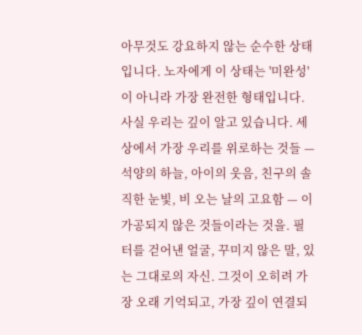아무것도 강요하지 않는 순수한 상태입니다. 노자에게 이 상태는 '미완성'이 아니라 가장 완전한 형태입니다.
사실 우리는 깊이 알고 있습니다. 세상에서 가장 우리를 위로하는 것들 — 석양의 하늘, 아이의 웃음, 친구의 솔직한 눈빛, 비 오는 날의 고요함 — 이 가공되지 않은 것들이라는 것을. 필터를 걷어낸 얼굴, 꾸미지 않은 말, 있는 그대로의 자신. 그것이 오히려 가장 오래 기억되고, 가장 깊이 연결되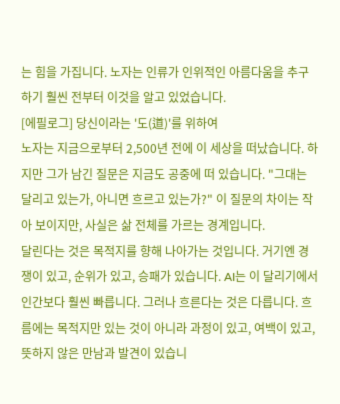는 힘을 가집니다. 노자는 인류가 인위적인 아름다움을 추구하기 훨씬 전부터 이것을 알고 있었습니다.
[에필로그] 당신이라는 '도(道)'를 위하여
노자는 지금으로부터 2,500년 전에 이 세상을 떠났습니다. 하지만 그가 남긴 질문은 지금도 공중에 떠 있습니다. "그대는 달리고 있는가, 아니면 흐르고 있는가?" 이 질문의 차이는 작아 보이지만, 사실은 삶 전체를 가르는 경계입니다.
달린다는 것은 목적지를 향해 나아가는 것입니다. 거기엔 경쟁이 있고, 순위가 있고, 승패가 있습니다. AI는 이 달리기에서 인간보다 훨씬 빠릅니다. 그러나 흐른다는 것은 다릅니다. 흐름에는 목적지만 있는 것이 아니라 과정이 있고, 여백이 있고, 뜻하지 않은 만남과 발견이 있습니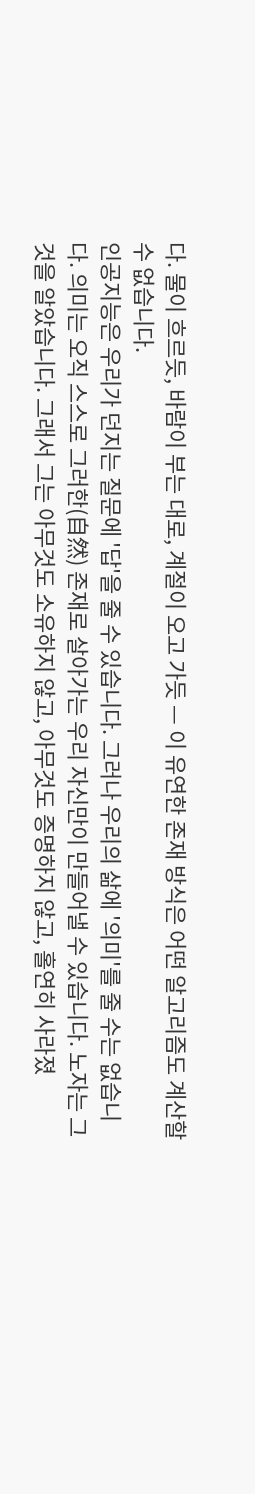다. 물이 흐르듯, 바람이 부는 대로, 계절이 오고 가듯 — 이 유연한 존재 방식은 어떤 알고리즘도 계산할 수 없습니다.
인공지능은 우리가 던지는 질문에 '답'을 줄 수 있습니다. 그러나 우리의 삶에 '의미'를 줄 수는 없습니다. 의미는 오직 스스로 그러한(自然) 존재로 살아가는 우리 자신만이 만들어낼 수 있습니다. 노자는 그것을 알았습니다. 그래서 그는 아무것도 소유하지 않고, 아무것도 증명하지 않고, 홀연히 사라졌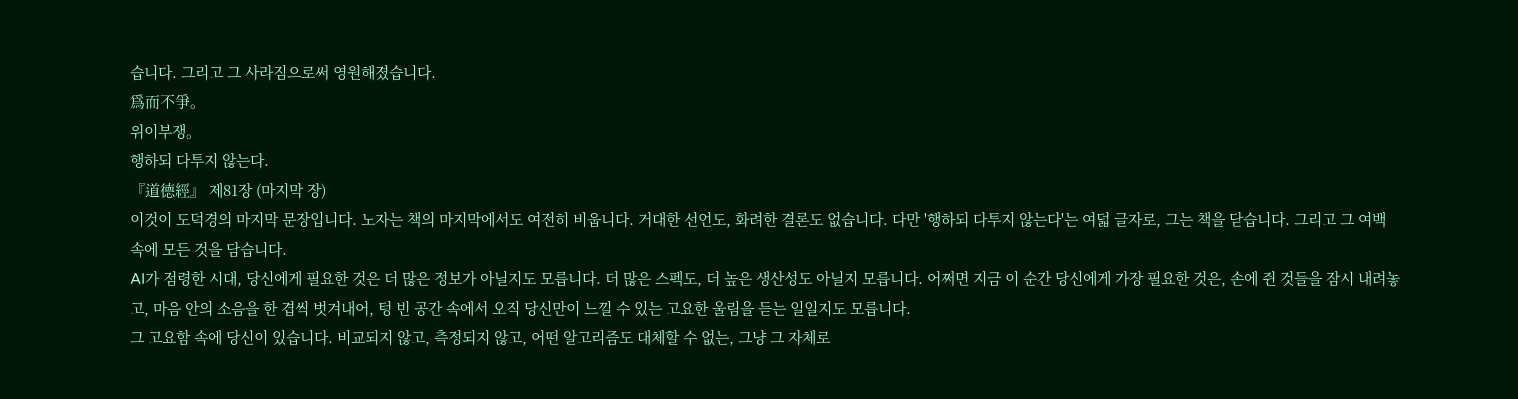습니다. 그리고 그 사라짐으로써 영원해졌습니다.
爲而不爭。
위이부쟁。
행하되 다투지 않는다.
『道德經』 제81장 (마지막 장)
이것이 도덕경의 마지막 문장입니다. 노자는 책의 마지막에서도 여전히 비웁니다. 거대한 선언도, 화려한 결론도 없습니다. 다만 '행하되 다투지 않는다'는 여덟 글자로, 그는 책을 닫습니다. 그리고 그 여백 속에 모든 것을 담습니다.
AI가 점령한 시대, 당신에게 필요한 것은 더 많은 정보가 아닐지도 모릅니다. 더 많은 스펙도, 더 높은 생산성도 아닐지 모릅니다. 어쩌면 지금 이 순간 당신에게 가장 필요한 것은, 손에 쥔 것들을 잠시 내려놓고, 마음 안의 소음을 한 겹씩 벗겨내어, 텅 빈 공간 속에서 오직 당신만이 느낄 수 있는 고요한 울림을 듣는 일일지도 모릅니다.
그 고요함 속에 당신이 있습니다. 비교되지 않고, 측정되지 않고, 어떤 알고리즘도 대체할 수 없는, 그냥 그 자체로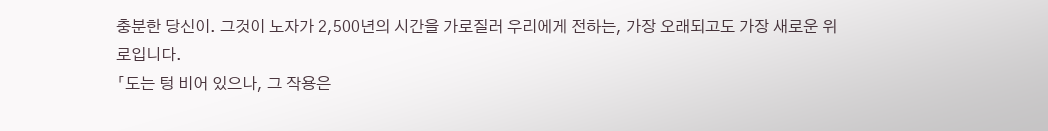충분한 당신이. 그것이 노자가 2,500년의 시간을 가로질러 우리에게 전하는, 가장 오래되고도 가장 새로운 위로입니다.
「도는 텅 비어 있으나, 그 작용은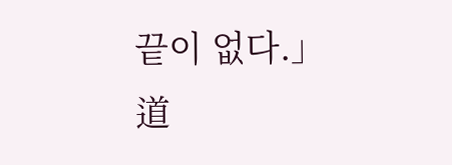끝이 없다.」
道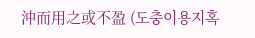沖而用之或不盈 (도충이용지혹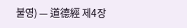불영) — 道德經 제4장